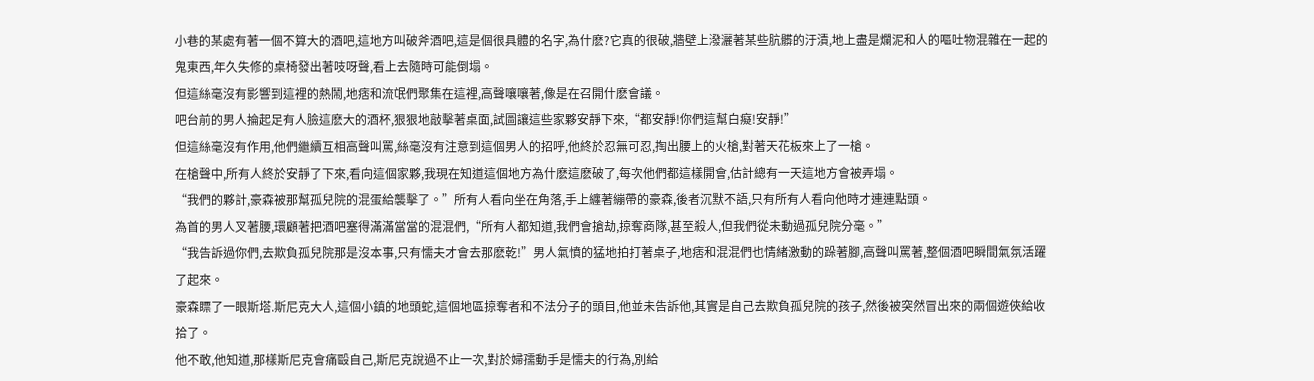小巷的某處有著一個不算大的酒吧,這地方叫破斧酒吧,這是個很具體的名字,為什麽?它真的很破,牆壁上潑灑著某些肮髒的汙漬,地上盡是爛泥和人的嘔吐物混雜在一起的鬼東西,年久失修的桌椅發出著吱呀聲,看上去隨時可能倒塌。
但這絲毫沒有影響到這裡的熱鬧,地痞和流氓們聚集在這裡,高聲嚷嚷著,像是在召開什麽會議。
吧台前的男人掄起足有人臉這麽大的酒杯,狠狠地敲擊著桌面,試圖讓這些家夥安靜下來,“都安靜!你們這幫白癡!安靜!”
但這絲毫沒有作用,他們繼續互相高聲叫罵,絲毫沒有注意到這個男人的招呼,他終於忍無可忍,掏出腰上的火槍,對著天花板來上了一槍。
在槍聲中,所有人終於安靜了下來,看向這個家夥,我現在知道這個地方為什麽這麽破了,每次他們都這樣開會,估計總有一天這地方會被弄塌。
“我們的夥計,豪森被那幫孤兒院的混蛋給襲擊了。”所有人看向坐在角落,手上纏著繃帶的豪森,後者沉默不語,只有所有人看向他時才連連點頭。
為首的男人叉著腰,環顧著把酒吧塞得滿滿當當的混混們,“所有人都知道,我們會搶劫,掠奪商隊,甚至殺人,但我們從未動過孤兒院分毫。”
“我告訴過你們,去欺負孤兒院那是沒本事,只有懦夫才會去那麽乾!”男人氣憤的猛地拍打著桌子,地痞和混混們也情緒激動的跺著腳,高聲叫罵著,整個酒吧瞬間氣氛活躍了起來。
豪森瞟了一眼斯塔.斯尼克大人,這個小鎮的地頭蛇,這個地區掠奪者和不法分子的頭目,他並未告訴他,其實是自己去欺負孤兒院的孩子,然後被突然冒出來的兩個遊俠給收拾了。
他不敢,他知道,那樣斯尼克會痛毆自己,斯尼克說過不止一次,對於婦孺動手是懦夫的行為,別給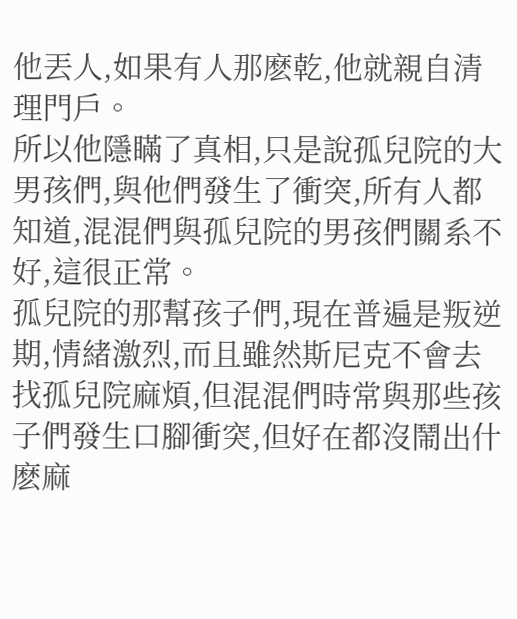他丟人,如果有人那麽乾,他就親自清理門戶。
所以他隱瞞了真相,只是說孤兒院的大男孩們,與他們發生了衝突,所有人都知道,混混們與孤兒院的男孩們關系不好,這很正常。
孤兒院的那幫孩子們,現在普遍是叛逆期,情緒激烈,而且雖然斯尼克不會去找孤兒院麻煩,但混混們時常與那些孩子們發生口腳衝突,但好在都沒鬧出什麽麻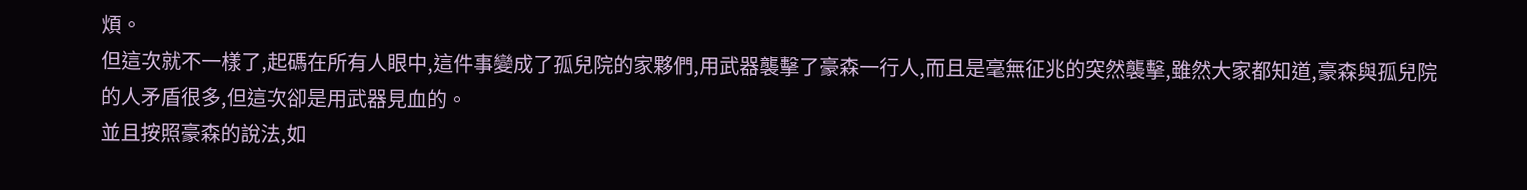煩。
但這次就不一樣了,起碼在所有人眼中,這件事變成了孤兒院的家夥們,用武器襲擊了豪森一行人,而且是毫無征兆的突然襲擊,雖然大家都知道,豪森與孤兒院的人矛盾很多,但這次卻是用武器見血的。
並且按照豪森的說法,如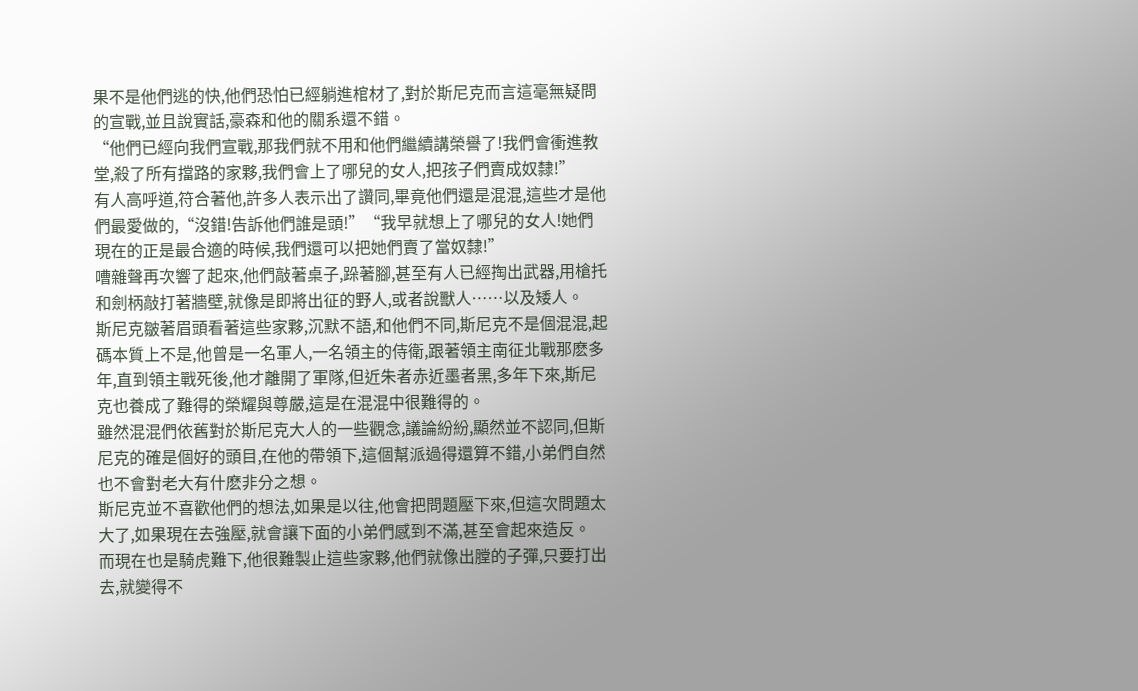果不是他們逃的快,他們恐怕已經躺進棺材了,對於斯尼克而言這毫無疑問的宣戰,並且說實話,豪森和他的關系還不錯。
“他們已經向我們宣戰,那我們就不用和他們繼續講榮譽了!我們會衝進教堂,殺了所有擋路的家夥,我們會上了哪兒的女人,把孩子們賣成奴隸!”
有人高呼道,符合著他,許多人表示出了讚同,畢竟他們還是混混,這些才是他們最愛做的,“沒錯!告訴他們誰是頭!”“我早就想上了哪兒的女人!她們現在的正是最合適的時候,我們還可以把她們賣了當奴隸!”
嘈雜聲再次響了起來,他們敲著桌子,跺著腳,甚至有人已經掏出武器,用槍托和劍柄敲打著牆壁,就像是即將出征的野人,或者說獸人……以及矮人。
斯尼克皺著眉頭看著這些家夥,沉默不語,和他們不同,斯尼克不是個混混,起碼本質上不是,他曾是一名軍人,一名領主的侍衛,跟著領主南征北戰那麽多年,直到領主戰死後,他才離開了軍隊,但近朱者赤近墨者黑,多年下來,斯尼克也養成了難得的榮耀與尊嚴,這是在混混中很難得的。
雖然混混們依舊對於斯尼克大人的一些觀念,議論紛紛,顯然並不認同,但斯尼克的確是個好的頭目,在他的帶領下,這個幫派過得還算不錯,小弟們自然也不會對老大有什麽非分之想。
斯尼克並不喜歡他們的想法,如果是以往,他會把問題壓下來,但這次問題太大了,如果現在去強壓,就會讓下面的小弟們感到不滿,甚至會起來造反。
而現在也是騎虎難下,他很難製止這些家夥,他們就像出膛的子彈,只要打出去,就變得不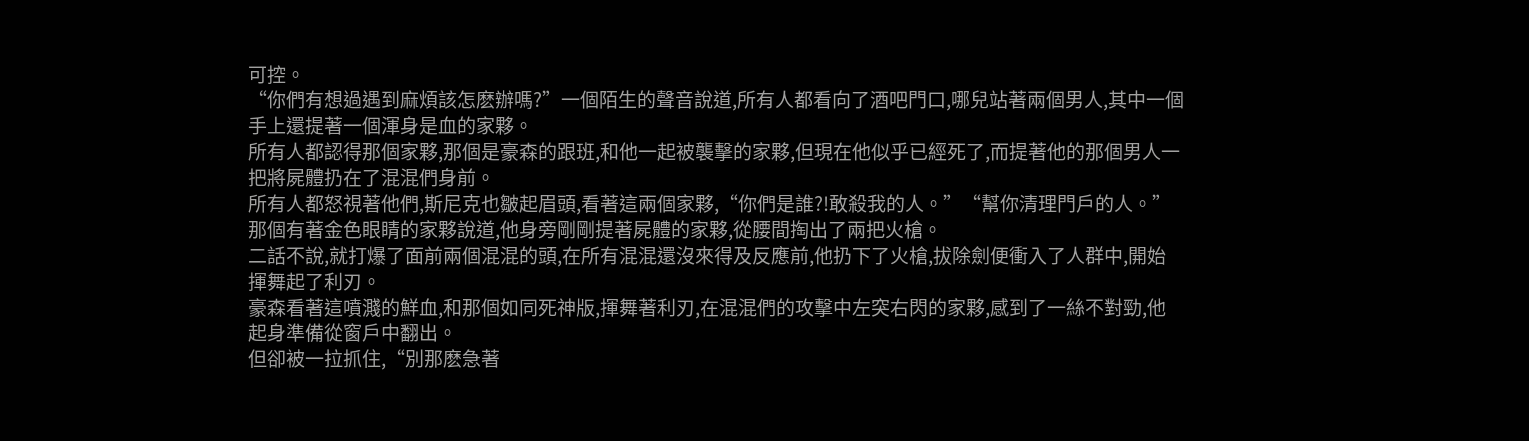可控。
“你們有想過遇到麻煩該怎麽辦嗎?”一個陌生的聲音說道,所有人都看向了酒吧門口,哪兒站著兩個男人,其中一個手上還提著一個渾身是血的家夥。
所有人都認得那個家夥,那個是豪森的跟班,和他一起被襲擊的家夥,但現在他似乎已經死了,而提著他的那個男人一把將屍體扔在了混混們身前。
所有人都怒視著他們,斯尼克也皺起眉頭,看著這兩個家夥,“你們是誰?!敢殺我的人。”“幫你清理門戶的人。”那個有著金色眼睛的家夥說道,他身旁剛剛提著屍體的家夥,從腰間掏出了兩把火槍。
二話不說,就打爆了面前兩個混混的頭,在所有混混還沒來得及反應前,他扔下了火槍,拔除劍便衝入了人群中,開始揮舞起了利刃。
豪森看著這噴濺的鮮血,和那個如同死神版,揮舞著利刃,在混混們的攻擊中左突右閃的家夥,感到了一絲不對勁,他起身準備從窗戶中翻出。
但卻被一拉抓住,“別那麽急著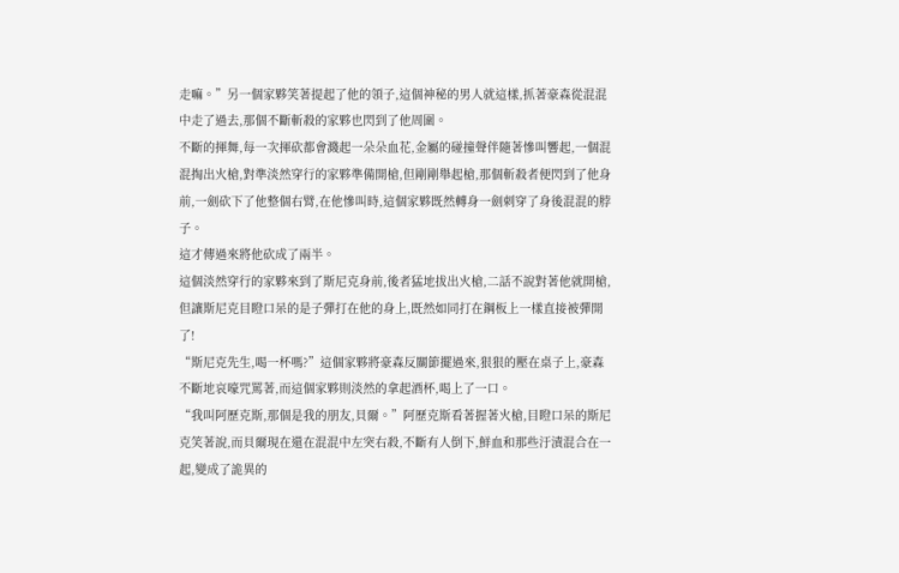走嘛。”另一個家夥笑著提起了他的領子,這個神秘的男人就這樣,抓著豪森從混混中走了過去,那個不斷斬殺的家夥也閃到了他周圍。
不斷的揮舞,每一次揮砍都會濺起一朵朵血花,金屬的碰撞聲伴隨著慘叫響起,一個混混掏出火槍,對準淡然穿行的家夥準備開槍,但剛剛舉起槍,那個斬殺者便閃到了他身前,一劍砍下了他整個右臂,在他慘叫時,這個家夥既然轉身一劍刺穿了身後混混的脖子。
這才傳過來將他砍成了兩半。
這個淡然穿行的家夥來到了斯尼克身前,後者猛地拔出火槍,二話不說對著他就開槍,但讓斯尼克目瞪口呆的是子彈打在他的身上,既然如同打在鋼板上一樣直接被彈開了!
“斯尼克先生,喝一杯嗎?”這個家夥將豪森反關節擺過來,狠狠的壓在桌子上,豪森不斷地哀嚎咒罵著,而這個家夥則淡然的拿起酒杯,喝上了一口。
“我叫阿歷克斯,那個是我的朋友,貝爾。”阿歷克斯看著握著火槍,目瞪口呆的斯尼克笑著說,而貝爾現在還在混混中左突右殺,不斷有人倒下,鮮血和那些汙漬混合在一起,變成了詭異的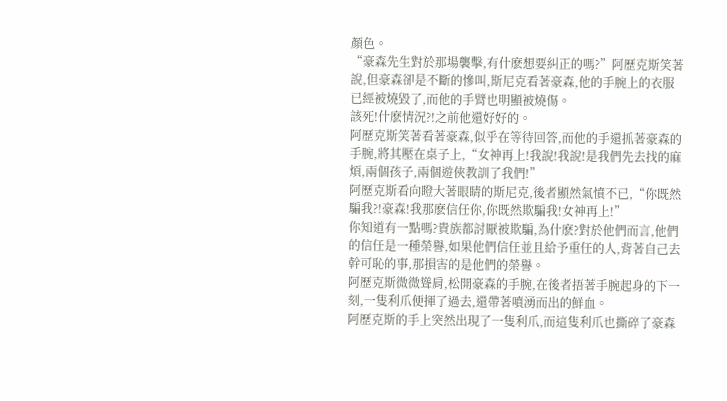顏色。
“豪森先生對於那場襲擊,有什麽想要糾正的嗎?”阿歷克斯笑著說,但豪森卻是不斷的慘叫,斯尼克看著豪森,他的手腕上的衣服已經被燒毀了,而他的手臂也明顯被燒傷。
該死!什麽情況?!之前他還好好的。
阿歷克斯笑著看著豪森,似乎在等待回答,而他的手還抓著豪森的手腕,將其壓在桌子上,“女神再上!我說!我說!是我們先去找的麻煩,兩個孩子,兩個遊俠教訓了我們!”
阿歷克斯看向瞪大著眼睛的斯尼克,後者顯然氣憤不已,“你既然騙我?!豪森!我那麽信任你,你既然欺騙我!女神再上!”
你知道有一點嗎?貴族都討厭被欺騙,為什麽?對於他們而言,他們的信任是一種榮譽,如果他們信任並且給予重任的人,背著自己去幹可恥的事,那損害的是他們的榮譽。
阿歷克斯微微聳肩,松開豪森的手腕,在後者捂著手腕起身的下一刻,一隻利爪便揮了過去,還帶著噴湧而出的鮮血。
阿歷克斯的手上突然出現了一隻利爪,而這隻利爪也撕碎了豪森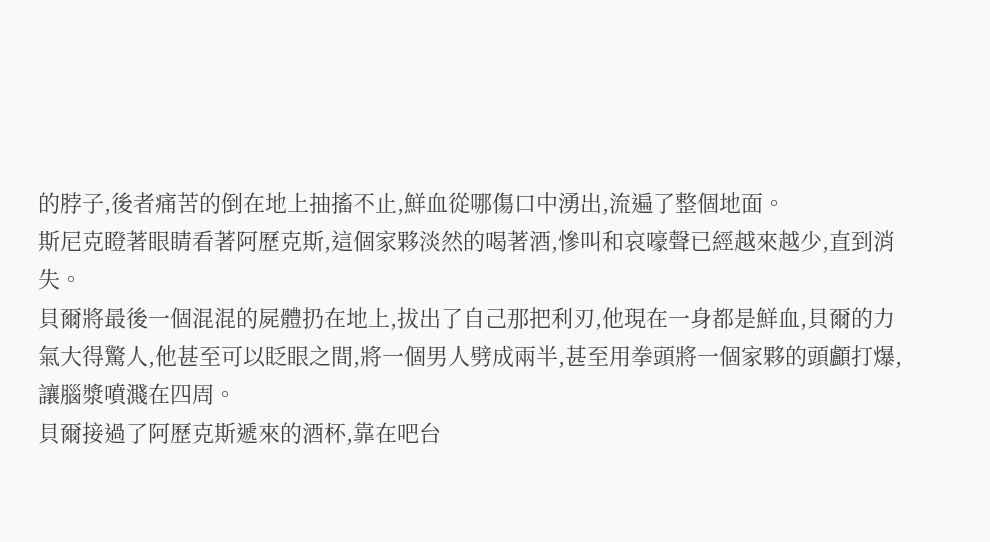的脖子,後者痛苦的倒在地上抽搐不止,鮮血從哪傷口中湧出,流遍了整個地面。
斯尼克瞪著眼睛看著阿歷克斯,這個家夥淡然的喝著酒,慘叫和哀嚎聲已經越來越少,直到消失。
貝爾將最後一個混混的屍體扔在地上,拔出了自己那把利刃,他現在一身都是鮮血,貝爾的力氣大得驚人,他甚至可以眨眼之間,將一個男人劈成兩半,甚至用拳頭將一個家夥的頭顱打爆,讓腦漿噴濺在四周。
貝爾接過了阿歷克斯遞來的酒杯,靠在吧台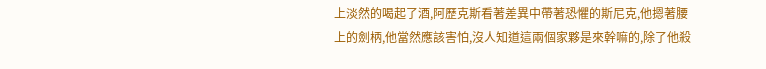上淡然的喝起了酒,阿歷克斯看著差異中帶著恐懼的斯尼克,他摁著腰上的劍柄,他當然應該害怕,沒人知道這兩個家夥是來幹嘛的,除了他殺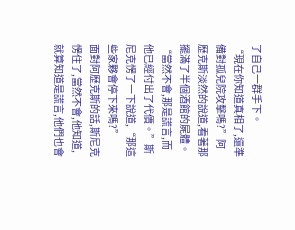了自己一群手下。
“現在你知道真相了,還準備對孤兒院攻擊嗎?”阿歷克斯淡然的說道,看著那擺滿了半個酒館的屍體。
“當然不會,那是謊言,而他已經付出了代價。”斯尼克愣了一下說道,“那這些家夥會停下來嗎?”
面對阿歷克斯的話,斯尼克愣住了,當然不會,他知道,就算知道是謊言,他們也會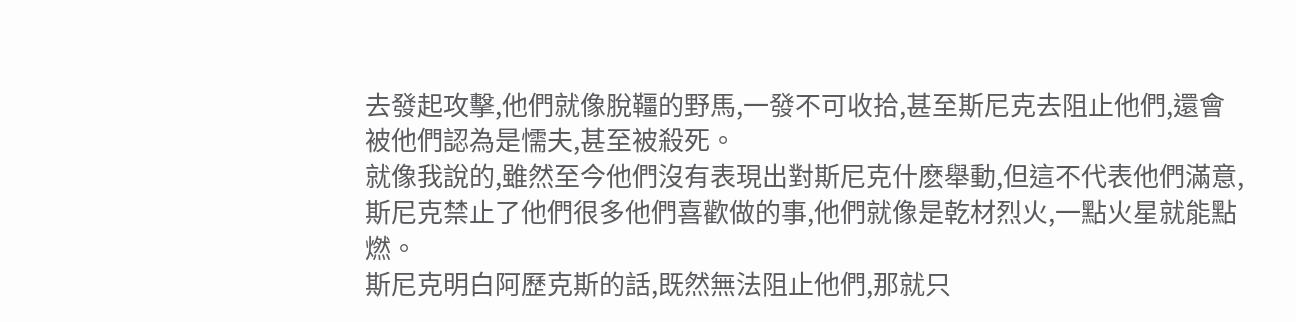去發起攻擊,他們就像脫韁的野馬,一發不可收拾,甚至斯尼克去阻止他們,還會被他們認為是懦夫,甚至被殺死。
就像我說的,雖然至今他們沒有表現出對斯尼克什麽舉動,但這不代表他們滿意,斯尼克禁止了他們很多他們喜歡做的事,他們就像是乾材烈火,一點火星就能點燃。
斯尼克明白阿歷克斯的話,既然無法阻止他們,那就只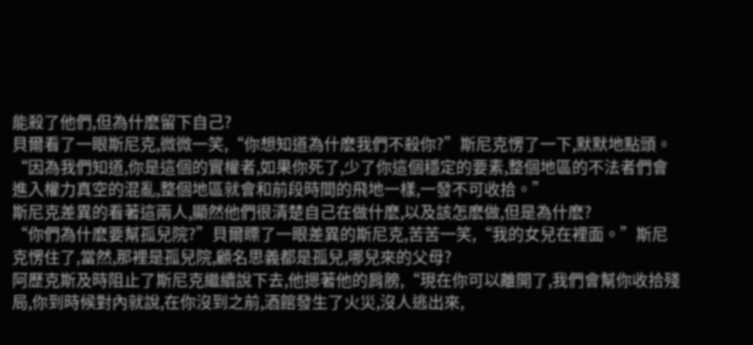能殺了他們,但為什麽留下自己?
貝爾看了一眼斯尼克,微微一笑,“你想知道為什麽我們不殺你?”斯尼克愣了一下,默默地點頭。
“因為我們知道,你是這個的實權者,如果你死了,少了你這個穩定的要素,整個地區的不法者們會進入權力真空的混亂,整個地區就會和前段時間的飛地一樣,一發不可收拾。”
斯尼克差異的看著這兩人,顯然他們很清楚自己在做什麽,以及該怎麽做,但是為什麽?
“你們為什麽要幫孤兒院?”貝爾瞟了一眼差異的斯尼克,苦苦一笑,“我的女兒在裡面。”斯尼克愣住了,當然,那裡是孤兒院,顧名思義都是孤兒,哪兒來的父母?
阿歷克斯及時阻止了斯尼克繼續說下去,他摁著他的肩膀,“現在你可以離開了,我們會幫你收拾殘局,你到時候對內就說,在你沒到之前,酒館發生了火災,沒人逃出來,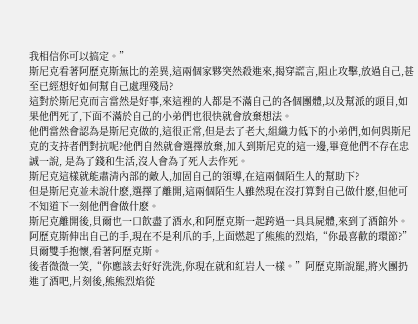我相信你可以搞定。”
斯尼克看著阿歷克斯無比的差異,這兩個家夥突然殺進來,揭穿謊言,阻止攻擊,放過自己,甚至已經想好如何幫自己處理殘局?
這對於斯尼克而言當然是好事,來這裡的人都是不滿自己的各個團體,以及幫派的頭目,如果他們死了,下面不滿於自己的小弟們也很快就會放棄想法。
他們當然會認為是斯尼克做的,這很正常,但是去了老大,組織力低下的小弟們,如何與斯尼克的支持者們對抗呢?他們自然就會選擇放棄,加入到斯尼克的這一邊,畢竟他們不存在忠誠一說, 是為了錢和生活,沒人會為了死人去作死。
斯尼克這樣就能肅清內部的敵人,加固自己的領導,在這兩個陌生人的幫助下?
但是斯尼克並未說什麽,選擇了離開,這兩個陌生人雖然現在沒打算對自己做什麽,但他可不知道下一刻他們會做什麽。
斯尼克離開後,貝爾也一口飲盡了酒水,和阿歷克斯一起跨過一具具屍體,來到了酒館外。
阿歷克斯伸出自己的手,現在不是利爪的手,上面燃起了熊熊的烈焰,“你最喜歡的環節?”貝爾雙手抱懷,看著阿歷克斯。
後者微微一笑,“你應該去好好洗洗,你現在就和紅岩人一樣。”阿歷克斯說罷,將火團扔進了酒吧,片刻後,熊熊烈焰從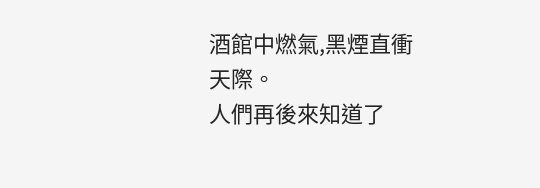酒館中燃氣,黑煙直衝天際。
人們再後來知道了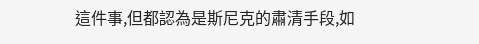這件事,但都認為是斯尼克的肅清手段,如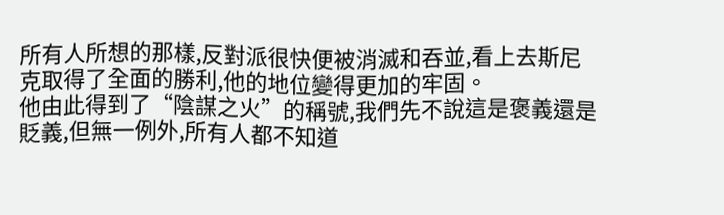所有人所想的那樣,反對派很快便被消滅和吞並,看上去斯尼克取得了全面的勝利,他的地位變得更加的牢固。
他由此得到了“陰謀之火”的稱號,我們先不說這是褒義還是貶義,但無一例外,所有人都不知道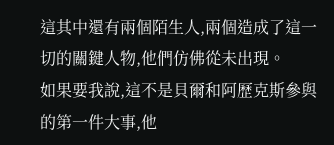這其中還有兩個陌生人,兩個造成了這一切的關鍵人物,他們仿佛從未出現。
如果要我說,這不是貝爾和阿歷克斯參與的第一件大事,他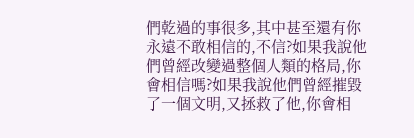們乾過的事很多,其中甚至還有你永遠不敢相信的,不信?如果我說他們曾經改變過整個人類的格局,你會相信嗎?如果我說他們曾經摧毀了一個文明,又拯救了他,你會相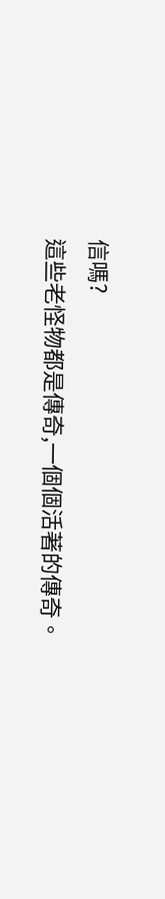信嗎?
這些老怪物都是傳奇,一個個活著的傳奇。